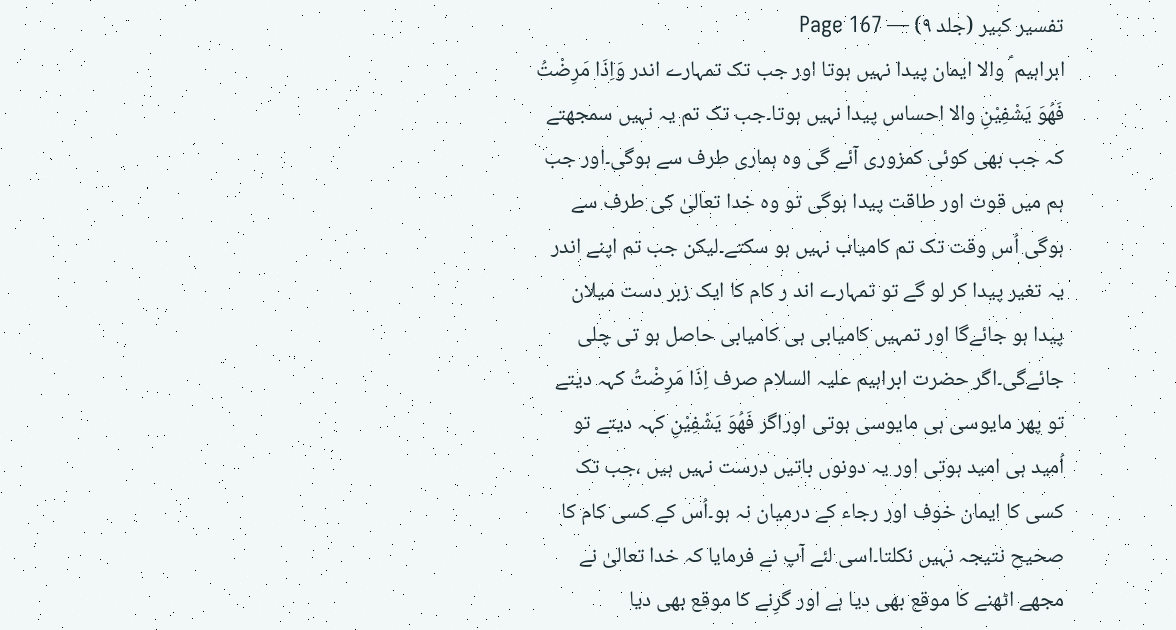تفسیر کبیر (جلد ۹) — Page 167
ابراہیم ؑ والا ایمان پیدا نہیں ہوتا اور جب تک تمہارے اندر وَاِذَا مَرِضْتُ فَھُوَ یَشْفِیْنِ والا احساس پیدا نہیں ہوتا۔جب تک تم یہ نہیں سمجھتے کہ جب بھی کوئی کمزوری آئے گی وہ ہماری طرف سے ہوگی۔اور جب ہم میں قوت اور طاقت پیدا ہوگی تو وہ خدا تعالیٰ کی طرف سے ہوگی اُس وقت تک تم کامیاب نہیں ہو سکتے۔لیکن جب تم اپنے اندر یہ تغیر پیدا کر لو گے تو تمہارے اند ر کام کا ایک زبر دست میلان پیدا ہو جائےگا اور تمہیں کامیابی ہی کامیابی حاصل ہو تی چلی جائےگی۔اگر حضرت ابراہیم علیہ السلام صرف اِذَا مَرِضْتُ کہہ دیتے تو پھر مایوسی ہی مایوسی ہوتی اوراگر فَھُوَ یَشْفِیْنِ کہہ دیتے تو اُمید ہی امید ہوتی اور یہ دونوں باتیں درست نہیں ہیں ،جب تک کسی کا ایمان خوف اور رجاء کے درمیان نہ ہو۔اُس کے کسی کام کا صحیح نتیجہ نہیں نکلتا۔اسی لئے آپ نے فرمایا کہ خدا تعالیٰ نے مجھے اٹھنے کا موقع بھی دیا ہے اور گرِنے کا موقع بھی دیا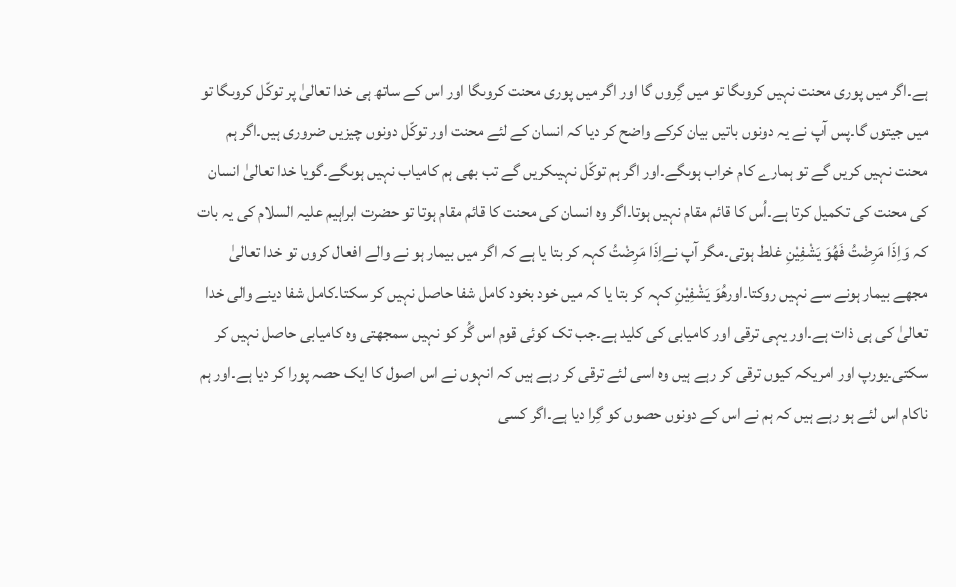ہے۔اگر میں پوری محنت نہیں کروںگا تو میں گِروں گا اور اگر میں پوری محنت کروںگا اور اس کے ساتھ ہی خدا تعالیٰ پر توکّل کروںگا تو میں جیتوں گا۔پس آپ نے یہ دونوں باتیں بیان کرکے واضح کر دیا کہ انسان کے لئے محنت اور توکّل دونوں چیزیں ضروری ہیں۔اگر ہم محنت نہیں کریں گے تو ہمارے کام خراب ہوںگے۔اور اگر ہم توکّل نہیںکریں گے تب بھی ہم کامیاب نہیں ہوںگے۔گویا خدا تعالیٰ انسان کی محنت کی تکمیل کرتا ہے۔اُس کا قائم مقام نہیں ہوتا۔اگر وہ انسان کی محنت کا قائم مقام ہوتا تو حضرت ابراہیم علیہ السلام کی یہ بات کہ وَاِذَا مَرِضْتُ فَھُوَ یَشْفِیْنِ غلط ہوتی۔مگر آپ نےاِذَا مَرِضْتُ کہہ کر بتا یا ہے کہ اگر میں بیمار ہو نے والے افعال کروں تو خدا تعالیٰ مجھے بیمار ہونے سے نہیں روکتا۔اورھُوَ یَشْفِیْنِ کہہ کر بتا یا کہ میں خود بخود کامل شفا حاصل نہیں کر سکتا۔کامل شفا دینے والی خدا تعالیٰ کی ہی ذات ہے۔اور یہی ترقی اور کامیابی کی کلید ہے۔جب تک کوئی قوم اس گُر کو نہیں سمجھتی وہ کامیابی حاصل نہیں کر سکتی۔یورپ اور امریکہ کیوں ترقی کر رہے ہیں وہ اسی لئے ترقی کر رہے ہیں کہ انہوں نے اس اصول کا ایک حصہ پورا کر دیا ہے۔اور ہم ناکام اس لئے ہو رہے ہیں کہ ہم نے اس کے دونوں حصوں کو گِرا دیا ہے۔اگر کسی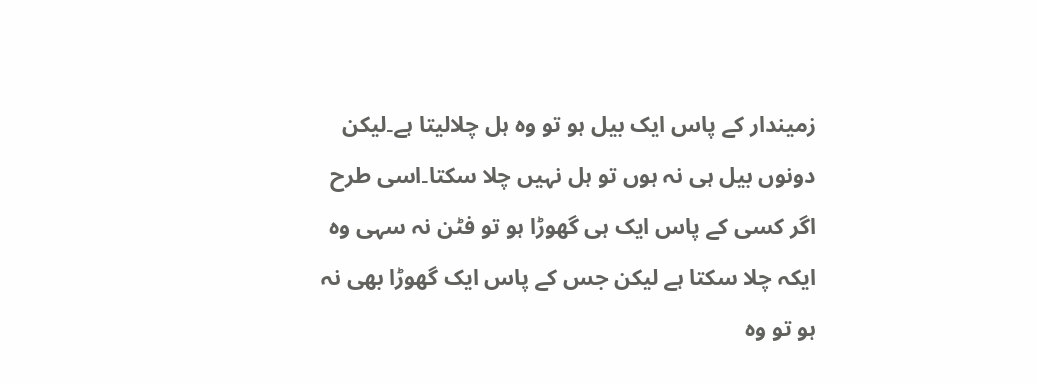زمیندار کے پاس ایک بیل ہو تو وہ ہل چلالیتا ہے۔لیکن دونوں بیل ہی نہ ہوں تو ہل نہیں چلا سکتا۔اسی طرح اگر کسی کے پاس ایک ہی گھوڑا ہو تو فٹن نہ سہی وہ ایکہ چلا سکتا ہے لیکن جس کے پاس ایک گھوڑا بھی نہ ہو تو وہ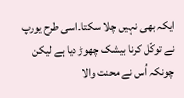ایکہ بھی نہیں چلا سکتا۔اسی طرح یورپ نے توکّل کرنا بیشک چھوڑ دیا ہے لیکن چونکہ اُس نے محنت والا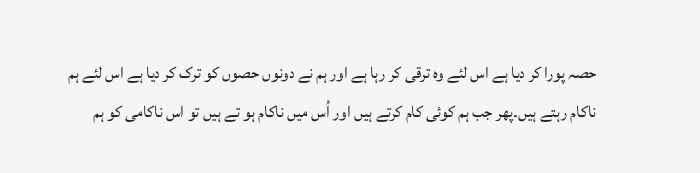حصہ پورا کر دیا ہے اس لئے وہ ترقی کر رہا ہے اور ہم نے دونوں حصوں کو ترک کر دیا ہے اس لئے ہم ناکام رہتے ہیں۔پھر جب ہم کوئی کام کرتے ہیں اور اُس میں ناکام ہو تے ہیں تو اس ناکامی کو ہم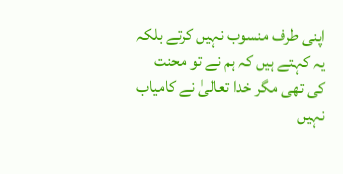اپنی طرف منسوب نہیں کرتے بلکہ یہ کہتے ہیں کہ ہم نے تو محنت کی تھی مگر خدا تعالیٰ نے کامیاب نہیں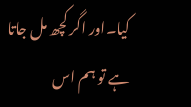کیا۔اور اگر کچھ مل جاتا ہے تو ہم اس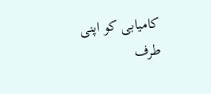کامیابی کو اپنی طرف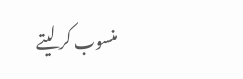منسوب کر لیتے